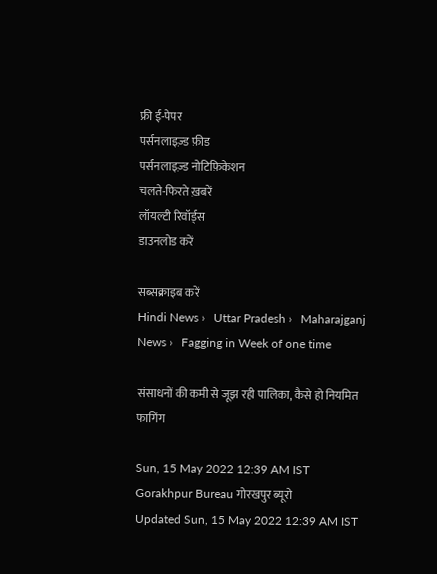फ्री ई-पेपर
पर्सनलाइज़्ड फ़ीड
पर्सनलाइज़्ड नोटिफ़िकेशन
चलते-फिरते ख़बरें
लॉयल्टी रिवॉर्ड्स
डाउनलोड करें

सब्सक्राइब करें
Hindi News ›   Uttar Pradesh ›   Maharajganj News ›   Fagging in Week of one time

संसाधनों की कमी से जूझ रही पालिका, कैसे हो नियमित फागिंग

Sun, 15 May 2022 12:39 AM IST
Gorakhpur Bureau गोरखपुर ब्यूरो
Updated Sun, 15 May 2022 12:39 AM IST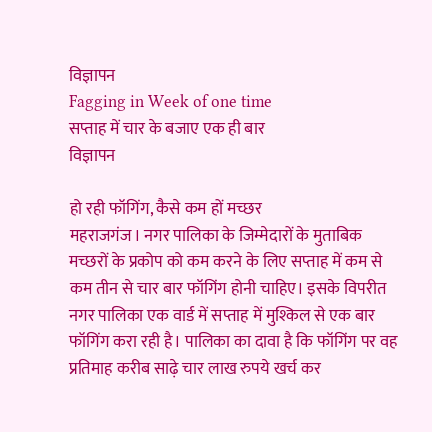विज्ञापन
Fagging in Week of one time
सप्ताह में चार के बजाए एक ही बार
विज्ञापन

हो रही फॉगिंग, कैसे कम हों मच्छर
महराजगंज। नगर पालिका के जिम्मेदारों के मुताबिक मच्छरों के प्रकोप को कम करने के लिए सप्ताह में कम से कम तीन से चार बार फॉगिंग होनी चाहिए। इसके विपरीत नगर पालिका एक वार्ड में सप्ताह में मुश्किल से एक बार फॉगिंग करा रही है। पालिका का दावा है कि फॉगिंग पर वह प्रतिमाह करीब साढ़े चार लाख रुपये खर्च कर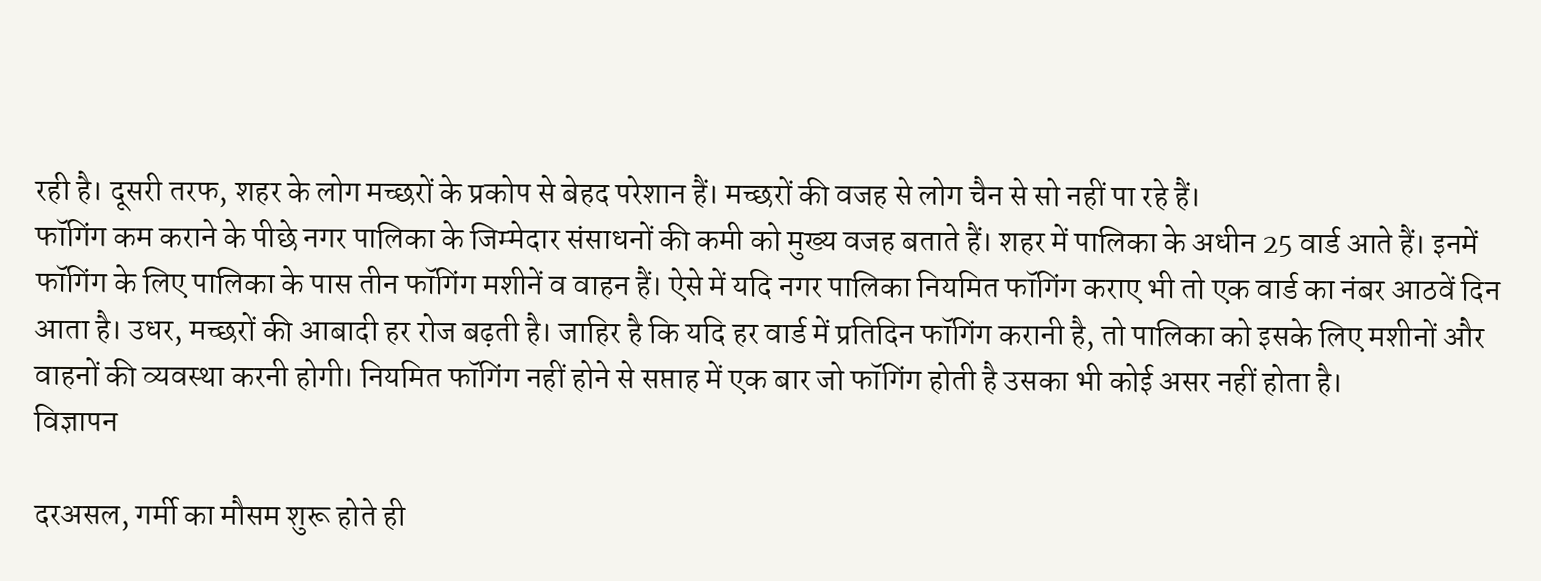रही है। दूसरी तरफ, शहर के लोग मच्छरों के प्रकोप से बेहद परेशान हैं। मच्छरों की वजह से लोग चैन से सो नहीं पा रहे हैं।
फॉगिंग कम कराने के पीछे नगर पालिका के जिम्मेदार संसाधनों की कमी को मुख्य वजह बताते हैं। शहर में पालिका के अधीन 25 वार्ड आते हैं। इनमें फॉगिंग के लिए पालिका के पास तीन फॉगिंग मशीनें व वाहन हैं। ऐसे में यदि नगर पालिका नियमित फॉगिंग कराए भी तो एक वार्ड का नंबर आठवें दिन आता है। उधर, मच्छरों की आबादी हर रोज बढ़ती है। जाहिर है कि यदि हर वार्ड में प्रतिदिन फॉगिंग करानी है, तो पालिका को इसके लिए मशीनों और वाहनों की व्यवस्था करनी होगी। नियमित फॉगिंग नहीं होने से सप्ताह में एक बार जो फॉगिंग होती है उसका भी कोई असर नहीं होता है।
विज्ञापन

दरअसल, गर्मी का मौसम शुरू होते ही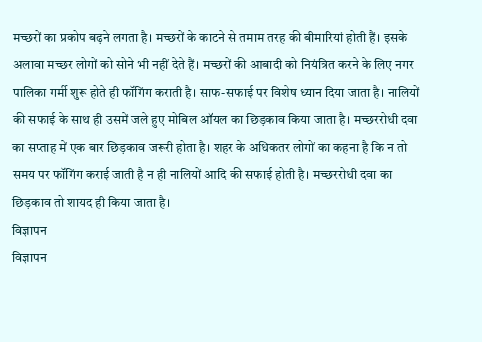मच्छरों का प्रकोप बढ़ने लगता है। मच्छरों के काटने से तमाम तरह की बीमारियां होती हैं। इसके अलावा मच्छर लोगों को सोने भी नहीं देते हैं। मच्छरों की आबादी को नियंत्रित करने के लिए नगर पालिका गर्मी शुरू होते ही फॉगिंग कराती है। साफ-सफाई पर विशेष ध्यान दिया जाता है। नालियों की सफाई के साथ ही उसमें जले हुए मोबिल ऑयल का छिड़काव किया जाता है। मच्छररोधी दवा का सप्ताह में एक बार छिड़काव जरूरी होता है। शहर के अधिकतर लोगों का कहना है कि न तो समय पर फॉगिंग कराई जाती है न ही नालियों आदि की सफाई होती है। मच्छररोधी दवा का छिड़काव तो शायद ही किया जाता है।
विज्ञापन
विज्ञापन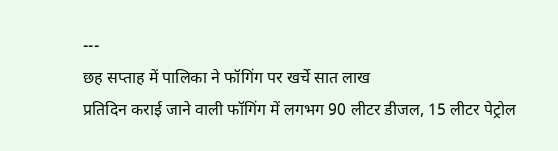---
छह सप्ताह में पालिका ने फॉगिंग पर खर्चे सात लाख
प्रतिदिन कराई जाने वाली फॉगिंग में लगभग 90 लीटर डीजल, 15 लीटर पेट्रोल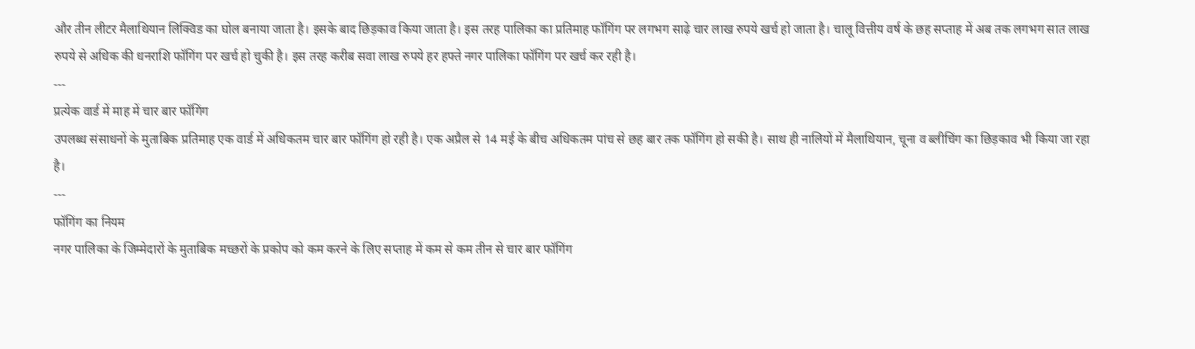और तीन लीटर मैलाथियान लिक्विड का घोल बनाया जाता है। इसके बाद छिड़काव किया जाता है। इस तरह पालिका का प्रतिमाह फॉगिंग पर लगभग साढ़े चार लाख रुपये खर्च हो जाता है। चालू वित्तीय वर्ष के छह सप्ताह में अब तक लगभग सात लाख रुपये से अधिक की धनराशि फॉगिंग पर खर्च हो चुकी है। इस तरह करीब सवा लाख रुपये हर हफ्ते नगर पालिका फॉगिंग पर खर्च कर रही है।
---
प्रत्येक वार्ड में माह में चार बार फॉगिंग
उपलब्ध संसाधनों के मुताबिक प्रतिमाह एक वार्ड में अधिकतम चार बार फॉगिंग हो रही है। एक अप्रैल से 14 मई के बीच अधिकतम पांच से छह बार तक फॉगिंग हो सकी है। साथ ही नालियों में मैलाथियान, चूना व ब्लीचिंग का छिड़काव भी किया जा रहा है।
---
फॉगिंग का नियम
नगर पालिका के जिम्मेदारों के मुताबिक मच्छरों के प्रकोप को कम करने के लिए सप्ताह में कम से कम तीन से चार बार फॉगिंग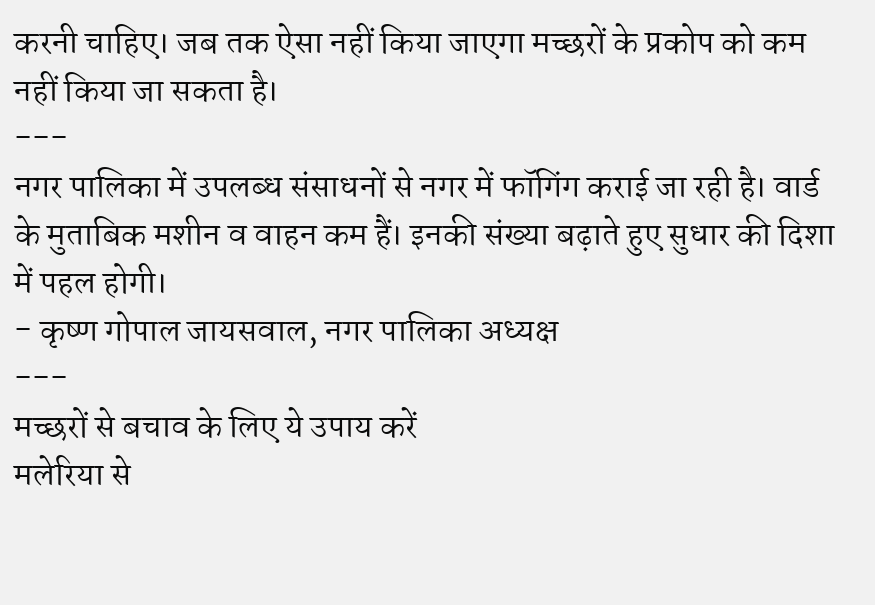करनी चाहिए। जब तक ऐसा नहीं किया जाएगा मच्छरों के प्रकोप को कम नहीं किया जा सकता है।
---
नगर पालिका में उपलब्ध संसाधनों से नगर में फॉगिंग कराई जा रही है। वार्ड के मुताबिक मशीन व वाहन कम हैं। इनकी संख्या बढ़ाते हुए सुधार की दिशा में पहल होगी।
- कृष्ण गोपाल जायसवाल, नगर पालिका अध्यक्ष
---
मच्छरों से बचाव के लिए ये उपाय करें
मलेरिया से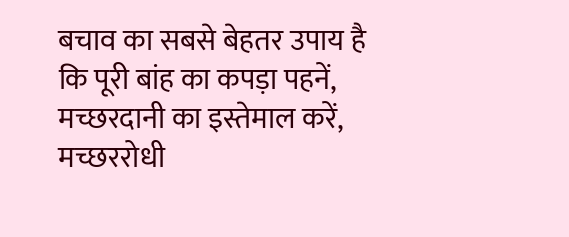बचाव का सबसे बेहतर उपाय है कि पूरी बांह का कपड़ा पहनें, मच्छरदानी का इस्तेमाल करें, मच्छररोधी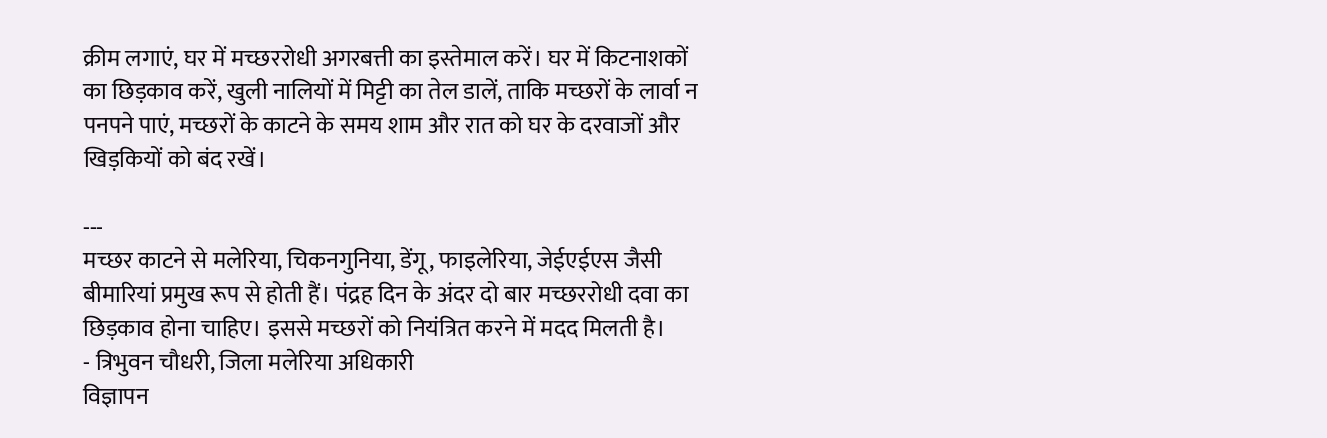क्रीम लगाएं, घर में मच्छररोधी अगरबत्ती का इस्तेमाल करें। घर में किटनाशकों का छिड़काव करें, खुली नालियों में मिट्टी का तेल डालें, ताकि मच्छरों के लार्वा न पनपने पाएं, मच्छरों के काटने के समय शाम और रात को घर के दरवाजों और खिड़कियों को बंद रखें।

---
मच्छर काटने से मलेरिया, चिकनगुनिया, डेंगू, फाइलेरिया, जेईएईएस जैसी बीमारियां प्रमुख रूप से होती हैं। पंद्रह दिन के अंदर दो बार मच्छररोधी दवा का छिड़काव होना चाहिए। इससे मच्छरों को नियंत्रित करने में मदद मिलती है।
- त्रिभुवन चौधरी, जिला मलेरिया अधिकारी
विज्ञापन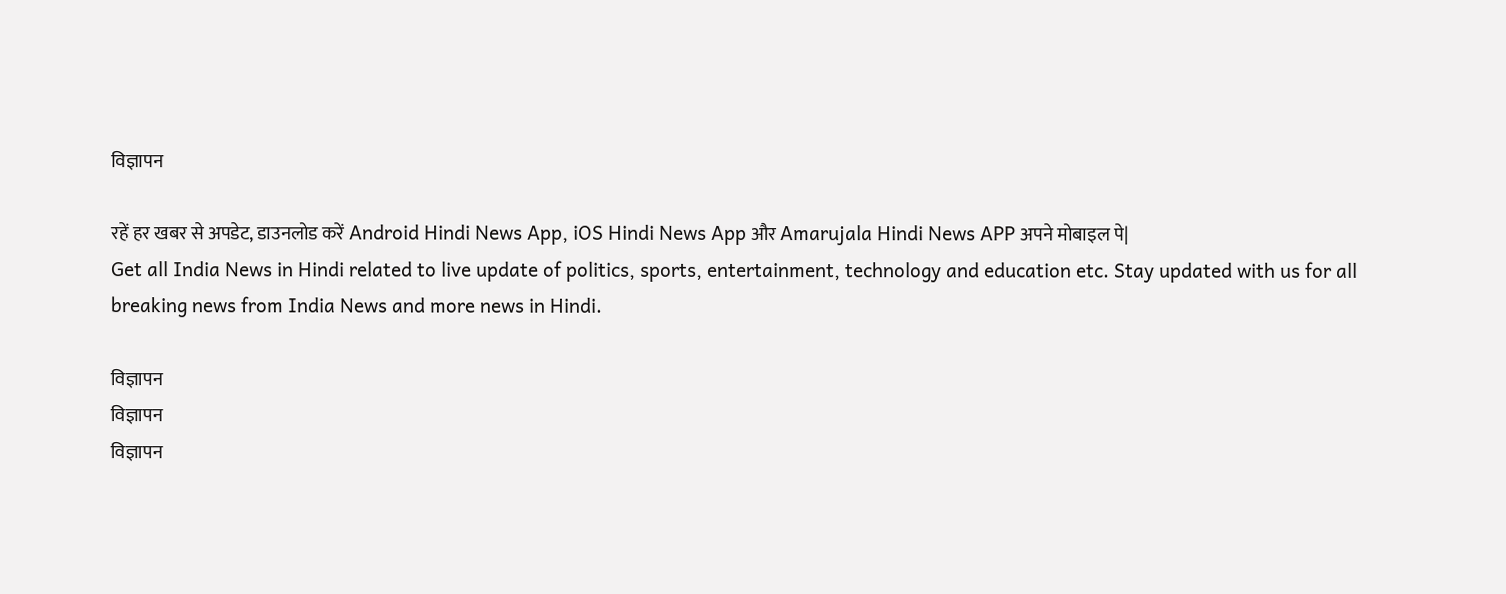विज्ञापन

रहें हर खबर से अपडेट, डाउनलोड करें Android Hindi News App, iOS Hindi News App और Amarujala Hindi News APP अपने मोबाइल पे|
Get all India News in Hindi related to live update of politics, sports, entertainment, technology and education etc. Stay updated with us for all breaking news from India News and more news in Hindi.

विज्ञापन
विज्ञापन
विज्ञापन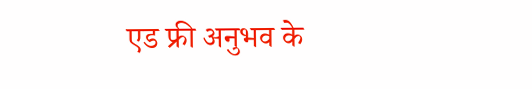एड फ्री अनुभव के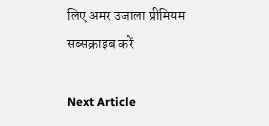लिए अमर उजाला प्रीमियम सब्सक्राइब करें

Next Article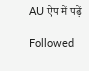AU ऐप में पढ़ें

Followed